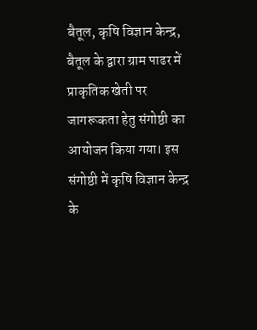बैतूल, कृषि विज्ञान केन्द्र, बैतूल के द्वारा ग्राम पाढर में प्राकृतिक खेती पर जागरूकता हेतु संगोष्ठी का आयोजन किया गया। इस संगोष्ठी में कृषि विज्ञान केन्द्र के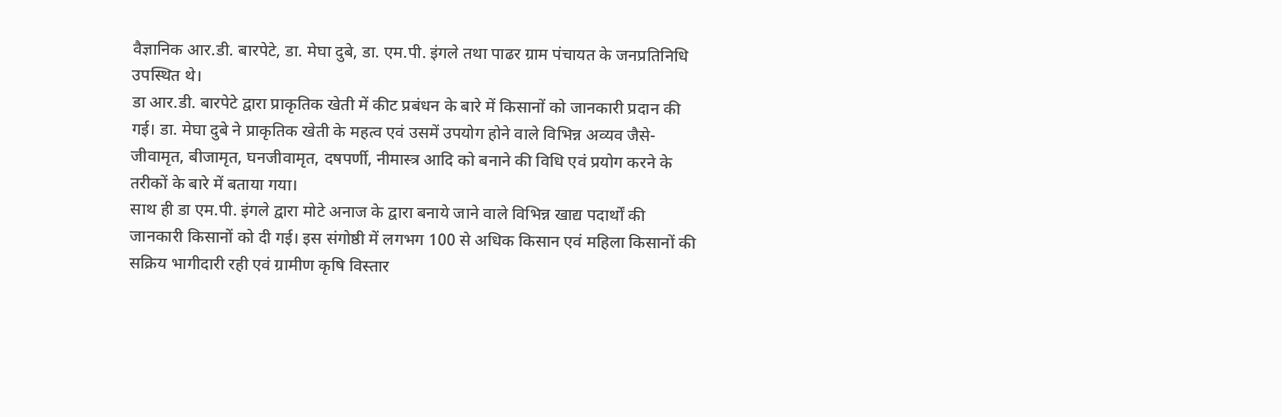वैज्ञानिक आर.डी. बारपेटे, डा. मेघा दुबे, डा. एम.पी. इंगले तथा पाढर ग्राम पंचायत के जनप्रतिनिधि उपस्थित थे।
डा आर.डी. बारपेटे द्वारा प्राकृतिक खेती में कीट प्रबंधन के बारे में किसानों को जानकारी प्रदान की गई। डा. मेघा दुबे ने प्राकृतिक खेती के महत्व एवं उसमें उपयोग होने वाले विभिन्न अव्यव जैसे- जीवामृत, बीजामृत, घनजीवामृत, दषपर्णी, नीमास्त्र आदि को बनाने की विधि एवं प्रयोग करने के तरीकों के बारे में बताया गया।
साथ ही डा एम.पी. इंगले द्वारा मोटे अनाज के द्वारा बनाये जाने वाले विभिन्न खाद्य पदार्थों की जानकारी किसानों को दी गई। इस संगोष्ठी में लगभग 100 से अधिक किसान एवं महिला किसानों की सक्रिय भागीदारी रही एवं ग्रामीण कृषि विस्तार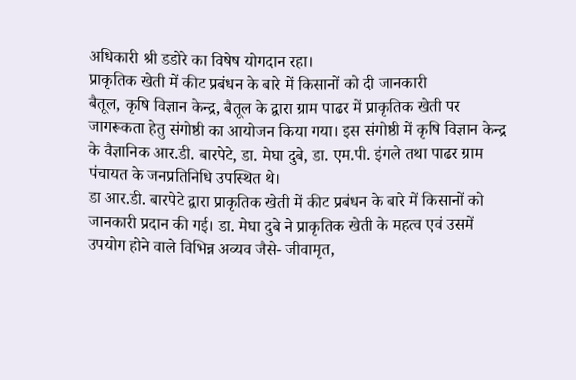अधिकारी श्री डडोरे का विषेष योगदान रहा।
प्राकृतिक खेती में कीट प्रबंधन के बारे में किसानों को दी जानकारी
बैतूल, कृषि विज्ञान केन्द्र, बैतूल के द्वारा ग्राम पाढर में प्राकृतिक खेती पर जागरूकता हेतु संगोष्ठी का आयोजन किया गया। इस संगोष्ठी में कृषि विज्ञान केन्द्र के वैज्ञानिक आर.डी. बारपेटे, डा. मेघा दुबे, डा. एम.पी. इंगले तथा पाढर ग्राम पंचायत के जनप्रतिनिधि उपस्थित थे।
डा आर.डी. बारपेटे द्वारा प्राकृतिक खेती में कीट प्रबंधन के बारे में किसानों को जानकारी प्रदान की गई। डा. मेघा दुबे ने प्राकृतिक खेती के महत्व एवं उसमें उपयोग होने वाले विभिन्न अव्यव जैसे- जीवामृत,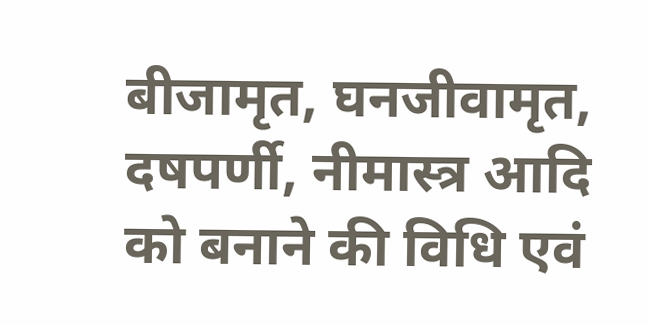बीजामृत, घनजीवामृत, दषपर्णी, नीमास्त्र आदि को बनाने की विधि एवं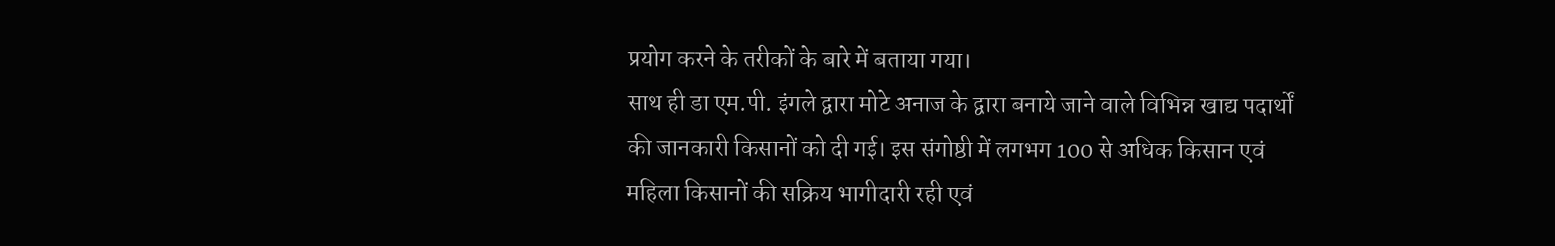प्रयोग करने के तरीकों के बारे में बताया गया।
साथ ही डा एम.पी. इंगले द्वारा मोटे अनाज के द्वारा बनाये जाने वाले विभिन्न खाद्य पदार्थों की जानकारी किसानों को दी गई। इस संगोष्ठी में लगभग 100 से अधिक किसान एवं महिला किसानों की सक्रिय भागीदारी रही एवं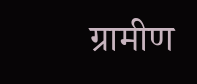ग्रामीण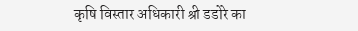कृषि विस्तार अधिकारी श्री डडोरे का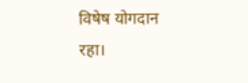विषेष योगदान रहा।